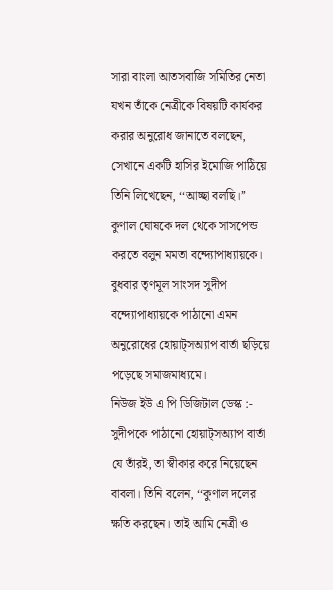সারা বাংলা আতসবাজি সমিতির নেতা যখন তাঁকে নেত্রীকে বিষয়টি কার্যকর করার অনুরোধ জানাতে বলছেন, সেখানে একটি হাসির ইমোজি পাঠিয়ে তিনি লিখেছেন, ‘‘আচ্ছা বলছি।’’ কুণাল ঘোষকে দল থেকে সাসপেন্ড করতে বলুন মমতা বন্দ্যোপাধ্যায়কে। বুধবার তৃণমূল সাংসদ সুদীপ বন্দ্যোপাধ্যায়কে পাঠানো এমন অনুরোধের হোয়াট্সঅ্যাপ বার্তা ছড়িয়ে পড়েছে সমাজমাধ্যমে।
নিউজ ইউ এ পি ডিজিটাল ডেস্ক :- সুদীপকে পাঠানো হোয়াট্সঅ্যাপ বার্তা যে তাঁরই, তা স্বীকার করে নিয়েছেন বাবলা। তিনি বলেন, ‘‘কুণাল দলের ক্ষতি করছেন। তাই আমি নেত্রী ও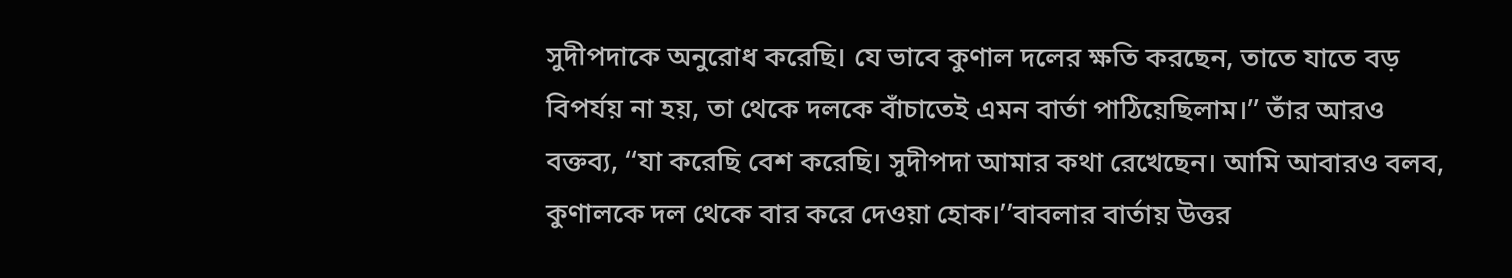সুদীপদাকে অনুরোধ করেছি। যে ভাবে কুণাল দলের ক্ষতি করছেন, তাতে যাতে বড় বিপর্যয় না হয়, তা থেকে দলকে বাঁচাতেই এমন বার্তা পাঠিয়েছিলাম।’’ তাঁর আরও বক্তব্য, ‘‘যা করেছি বেশ করেছি। সুদীপদা আমার কথা রেখেছেন। আমি আবারও বলব, কুণালকে দল থেকে বার করে দেওয়া হোক।’’বাবলার বার্তায় উত্তর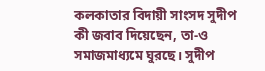কলকাতার বিদায়ী সাংসদ সুদীপ কী জবাব দিয়েছেন, তা-ও সমাজমাধ্যমে ঘুরছে। সুদীপ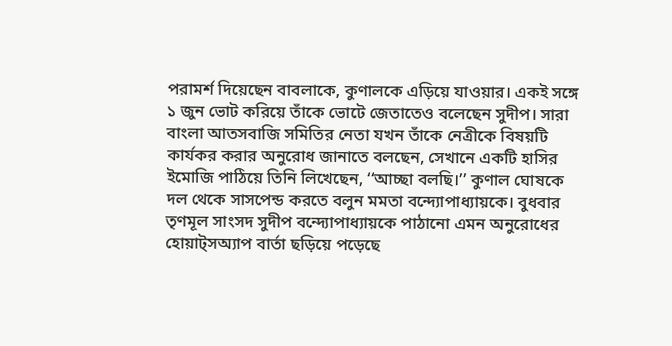পরামর্শ দিয়েছেন বাবলাকে, কুণালকে এড়িয়ে যাওয়ার। একই সঙ্গে ১ জুন ভোট করিয়ে তাঁকে ভোটে জেতাতেও বলেছেন সুদীপ। সারা বাংলা আতসবাজি সমিতির নেতা যখন তাঁকে নেত্রীকে বিষয়টি কার্যকর করার অনুরোধ জানাতে বলছেন, সেখানে একটি হাসির ইমোজি পাঠিয়ে তিনি লিখেছেন, ‘‘আচ্ছা বলছি।’’ কুণাল ঘোষকে দল থেকে সাসপেন্ড করতে বলুন মমতা বন্দ্যোপাধ্যায়কে। বুধবার তৃণমূল সাংসদ সুদীপ বন্দ্যোপাধ্যায়কে পাঠানো এমন অনুরোধের হোয়াট্সঅ্যাপ বার্তা ছড়িয়ে পড়েছে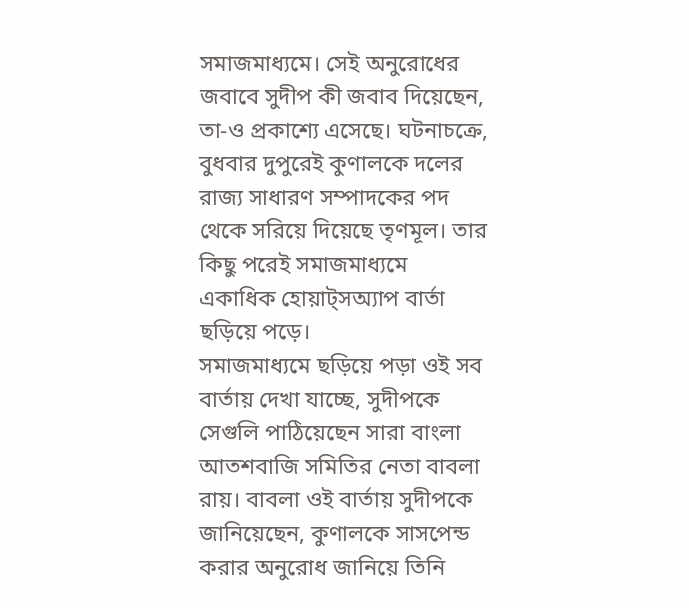সমাজমাধ্যমে। সেই অনুরোধের জবাবে সুদীপ কী জবাব দিয়েছেন, তা-ও প্রকাশ্যে এসেছে। ঘটনাচক্রে, বুধবার দুপুরেই কুণালকে দলের রাজ্য সাধারণ সম্পাদকের পদ থেকে সরিয়ে দিয়েছে তৃণমূল। তার কিছু পরেই সমাজমাধ্যমে একাধিক হোয়াট্সঅ্যাপ বার্তা ছড়িয়ে পড়ে।
সমাজমাধ্যমে ছড়িয়ে পড়া ওই সব বার্তায় দেখা যাচ্ছে, সুদীপকে সেগুলি পাঠিয়েছেন সারা বাংলা আতশবাজি সমিতির নেতা বাবলা রায়। বাবলা ওই বার্তায় সুদীপকে জানিয়েছেন, কুণালকে সাসপেন্ড করার অনুরোধ জানিয়ে তিনি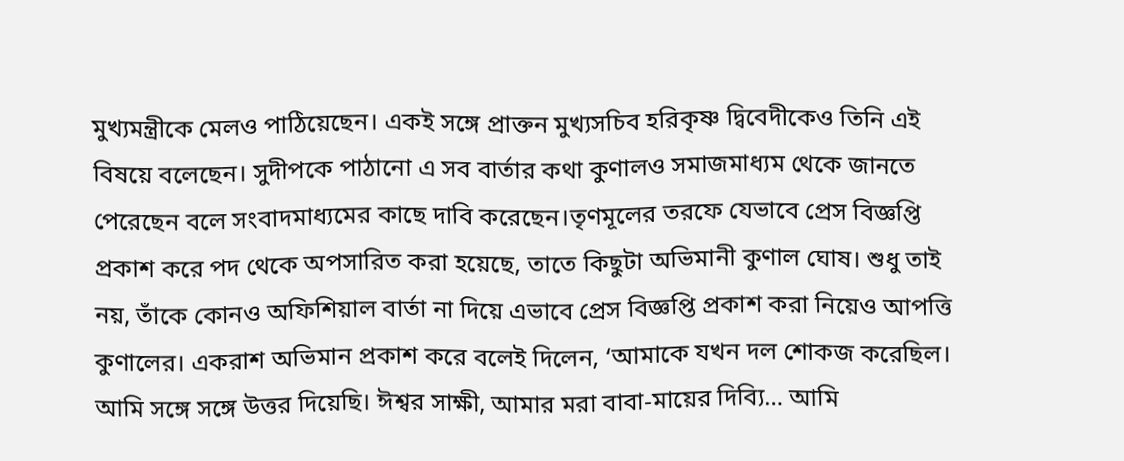মুখ্যমন্ত্রীকে মেলও পাঠিয়েছেন। একই সঙ্গে প্রাক্তন মুখ্যসচিব হরিকৃষ্ণ দ্বিবেদীকেও তিনি এই বিষয়ে বলেছেন। সুদীপকে পাঠানো এ সব বার্তার কথা কুণালও সমাজমাধ্যম থেকে জানতে পেরেছেন বলে সংবাদমাধ্যমের কাছে দাবি করেছেন।তৃণমূলের তরফে যেভাবে প্রেস বিজ্ঞপ্তি প্রকাশ করে পদ থেকে অপসারিত করা হয়েছে, তাতে কিছুটা অভিমানী কুণাল ঘোষ। শুধু তাই নয়, তাঁকে কোনও অফিশিয়াল বার্তা না দিয়ে এভাবে প্রেস বিজ্ঞপ্তি প্রকাশ করা নিয়েও আপত্তি কুণালের। একরাশ অভিমান প্রকাশ করে বলেই দিলেন, ‘আমাকে যখন দল শোকজ করেছিল। আমি সঙ্গে সঙ্গে উত্তর দিয়েছি। ঈশ্বর সাক্ষী, আমার মরা বাবা-মায়ের দিব্যি… আমি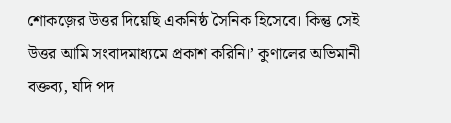শোকজ়ের উত্তর দিয়েছি একনিষ্ঠ সৈনিক হিসেবে। কিন্তু সেই উত্তর আমি সংবাদমাধ্যমে প্রকাশ করিনি।’ কুণালের অভিমানী বক্তব্য, যদি পদ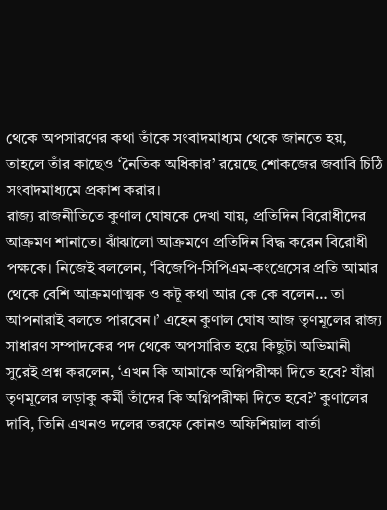থেকে অপসারণের কথা তাঁকে সংবাদমাধ্যম থেকে জানতে হয়, তাহলে তাঁর কাছেও ‘নৈতিক অধিকার’ রয়েছে শোকজের জবাবি চিঠি সংবাদমাধ্যমে প্রকাশ করার।
রাজ্য রাজনীতিতে কুণাল ঘোষকে দেখা যায়, প্রতিদিন বিরোধীদের আক্রমণ শানাতে। ঝাঁঝালো আক্রমণে প্রতিদিন বিদ্ধ করেন বিরোধী পক্ষকে। নিজেই বললেন, ‘বিজেপি-সিপিএম-কংগ্রেসের প্রতি আমার থেকে বেশি আক্রমণাত্মক ও কটূ কথা আর কে কে বলেন… তা আপনারাই বলতে পারবেন।’ এহেন কুণাল ঘোষ আজ তৃণমূলের রাজ্য সাধারণ সম্পাদকের পদ থেকে অপসারিত হয়ে কিছুটা অভিমানী সুরেই প্রশ্ন করলেন, ‘এখন কি আমাকে অগ্নিপরীক্ষা দিতে হবে? যাঁরা তৃণমূলের লড়াকু কর্মী তাঁদের কি অগ্নিপরীক্ষা দিতে হবে?’ কুণালের দাবি, তিনি এখনও দলের তরফে কোনও অফিশিয়াল বার্তা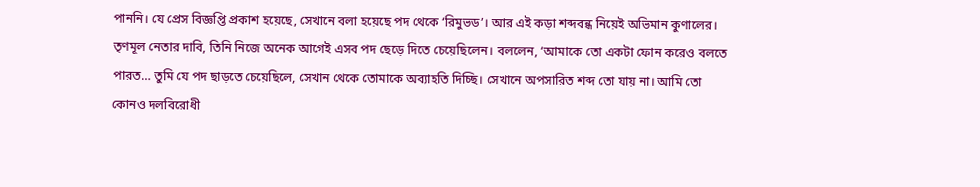পাননি। যে প্রেস বিজ্ঞপ্তি প্রকাশ হয়েছে, সেখানে বলা হয়েছে পদ থেকে ‘রিমুভড’। আর এই কড়া শব্দবন্ধ নিয়েই অভিমান কুণালের। তৃণমূল নেতার দাবি, তিনি নিজে অনেক আগেই এসব পদ ছেড়ে দিতে চেয়েছিলেন। বললেন, ‘আমাকে তো একটা ফোন করেও বলতে পারত… তুমি যে পদ ছাড়তে চেয়েছিলে, সেখান থেকে তোমাকে অব্যাহতি দিচ্ছি। সেখানে অপসারিত শব্দ তো যায় না। আমি তো কোনও দলবিরোধী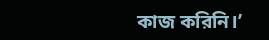কাজ করিনি।’